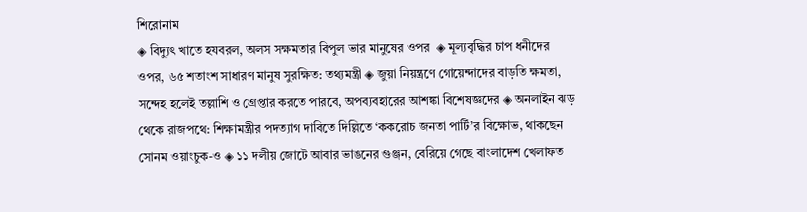শিরোনাম
◈ বিদ্যুৎ খাতে হযবরল, অলস সক্ষমতার বিপুল ভার মানুষের ওপর  ◈ মূল্যবৃদ্ধির চাপ ধনীদের ওপর, ৬৫ শতাংশ সাধারণ মানুষ সুরক্ষিত: তথ্যমন্ত্রী ◈ জুয়া নিয়ন্ত্রণে গোয়েন্দাদের বাড়তি ক্ষমতা, সন্দেহ হলেই তল্লাশি ও গ্রেপ্তার করতে পারবে, অপব্যবহারের আশঙ্কা বিশেষজ্ঞদের ◈ অনলাইন ঝড় থেকে রাজপথে: শিক্ষামন্ত্রীর পদত্যাগ দাবিতে দিল্লিতে ‘ককরোচ জনতা পার্টি’র বিক্ষোভ, থাকছেন সোনম ওয়াংচুক-ও ◈ ১১ দলীয় জোটে আবার ভাঙনের গুঞ্জন, বেরিয়ে গেছে বাংলাদেশ খেলাফত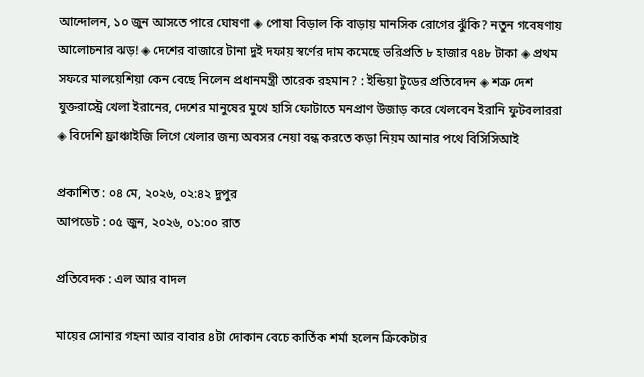আন্দোলন, ১০ জুন আসতে পারে ঘোষণা ◈ পোষা বিড়াল কি বাড়ায় মানসিক রোগের ঝুঁকি? নতুন গবেষণায় আলোচনার ঝড়! ◈ দেশের বাজারে টানা দুই দফায় স্বর্ণের দাম কমেছে ভরিপ্রতি ৮ হাজার ৭৪৮ টাকা ◈ প্রথম সফরে মালয়েশিয়া কেন বেছে নিলেন প্রধানমন্ত্রী তারেক রহমান? : ইন্ডিয়া টুডের প্রতিবেদন ◈ শত্রু দেশ যুক্তরা‌স্ট্রে খেলা ইরা‌নের, দেশের মানুষের মুখে হাসি ফোটা‌তে মনপ্রাণ উজাড় ক‌রে খেল‌বেন ইরানি ফুটবলাররা ◈ বিদেশি ফ্রাঞ্চাইজি লি‌গে খেলার জন‌্য অবসর নেয়া বন্ধ কর‌তে কড়া নিয়ম আনার পথে বিসিসিআই

প্রকাশিত : ০৪ মে, ২০২৬, ০২:৪২ দুপুর
আপডেট : ০৫ জুন, ২০২৬, ০১:০০ রাত

প্রতিবেদক : এল আর বাদল

মা‌য়ের সোনার গহনা আর বাবার ৪টা দোকান বেচে কার্তিক শর্মা হ‌লেন ক্রিকেটার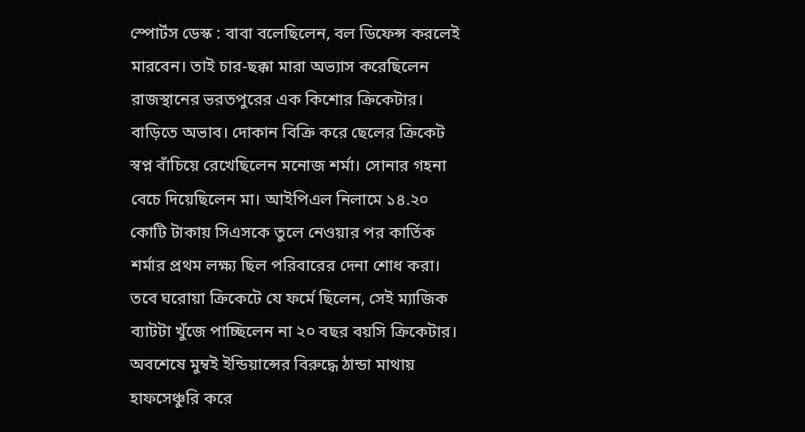স্পোর্টস ডেস্ক : বাবা বলেছিলেন, বল ডিফেন্স করলেই মারবেন। তাই চার-ছক্কা মারা অভ্যাস করেছিলেন রাজস্থানের ভরতপুরের এক কিশোর ক্রিকেটার। বাড়িতে অভাব। দোকান বিক্রি করে ছেলের ক্রিকেট স্বপ্ন বাঁচিয়ে রেখেছিলেন মনোজ শর্মা। সোনার গহনা বেচে দিয়েছিলেন মা। আইপিএল নিলামে ১৪.২০ কোটি টাকায় সিএসকে তুলে নেওয়ার পর কার্তিক শর্মার প্রথম লক্ষ্য ছিল পরিবারের দেনা শোধ করা। তবে ঘরোয়া ক্রিকেটে যে ফর্মে ছিলেন, সেই ম্যাজিক ব্যাটটা খুঁজে পাচ্ছিলেন না ২০ বছর বয়সি ক্রিকেটার। অবশেষে মুম্বই ইন্ডিয়ান্সের বিরুদ্ধে ঠান্ডা মাথায় হাফসেঞ্চুরি করে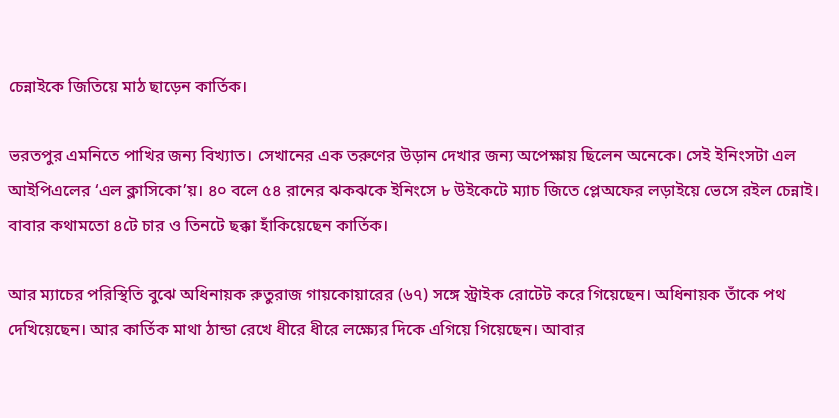চেন্নাইকে জিতিয়ে মাঠ ছাড়েন কার্তিক।

ভরতপুর এমনিতে পাখির জন্য বিখ্যাত। সেখানের এক তরুণের উড়ান দেখার জন্য অপেক্ষায় ছিলেন অনেকে। সেই ইনিংসটা এল আইপিএলের ‘এল ক্লাসিকো’য়। ৪০ বলে ৫৪ রানের ঝকঝকে ইনিংসে ৮ উইকেটে ম্যাচ জিতে প্লেঅফের লড়াইয়ে ভেসে রইল চেন্নাই। বাবার কথামতো ৪টে চার ও তিনটে ছক্কা হাঁকিয়েছেন কার্তিক।

আর ম্যাচের পরিস্থিতি বুঝে অধিনায়ক রুতুরাজ গায়কোয়ারের (৬৭) সঙ্গে স্ট্রাইক রোটেট করে গিয়েছেন। অধিনায়ক তাঁকে পথ দেখিয়েছেন। আর কার্তিক মাথা ঠান্ডা রেখে ধীরে ধীরে লক্ষ্যের দিকে এগিয়ে গিয়েছেন। আবার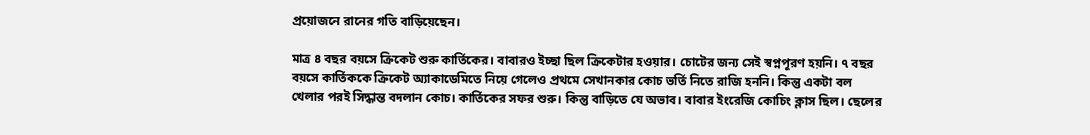প্রয়োজনে রানের গতি বাড়িয়েছেন।

মাত্র ৪ বছর বয়সে ক্রিকেট শুরু কার্তিকের। বাবারও ইচ্ছা ছিল ক্রিকেটার হওয়ার। চোটের জন্য সেই স্বপ্নপূরণ হয়নি। ৭ বছর বয়সে কার্তিককে ক্রিকেট অ্যাকাডেমিতে নিয়ে গেলেও প্রথমে সেখানকার কোচ ভর্তি নিতে রাজি হননি। কিন্তু একটা বল খেলার পরই সিদ্ধান্ত বদলান কোচ। কার্তিকের সফর শুরু। কিন্তু বাড়িতে যে অভাব। বাবার ইংরেজি কোচিং ক্লাস ছিল। ছেলের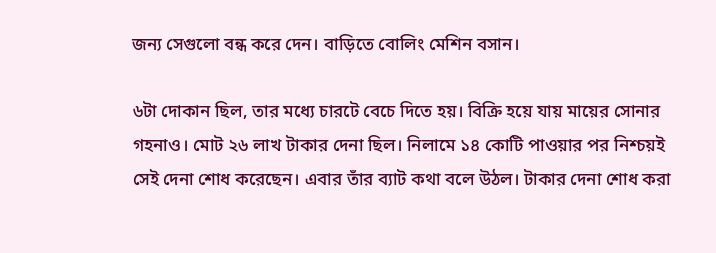জন্য সেগুলো বন্ধ করে দেন। বাড়িতে বোলিং মেশিন বসান।

৬টা দোকান ছিল, তার মধ্যে চারটে বেচে দিতে হয়। বিক্রি হয়ে যায় মায়ের সোনার গহনাও। মোট ২৬ লাখ টাকার দেনা ছিল। নিলামে ১৪ কোটি পাওয়ার পর নিশ্চয়ই সেই দেনা শোধ করেছেন। এবার তাঁর ব্যাট কথা বলে উঠল। টাকার দেনা শোধ করা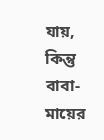যায়, কিন্তু বাবা-মায়ের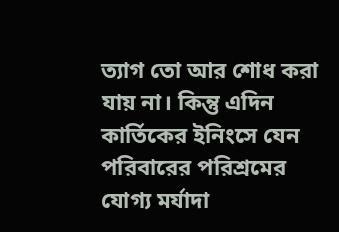ত্যাগ তো আর শোধ করা যায় না। কিন্তু এদিন কার্তিকের ইনিংসে যেন পরিবারের পরিশ্রমের যোগ্য মর্যাদা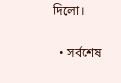দিলো।

  • সর্বশেষ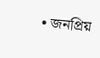• জনপ্রিয়